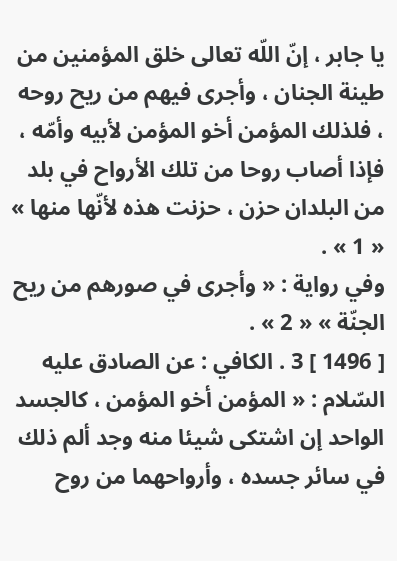يا جابر ، إنّ اللّه تعالى خلق المؤمنين من طينة الجنان ، وأجرى فيهم من ريح روحه ، فلذلك المؤمن أخو المؤمن لأبيه وأمّه ، فإذا أصاب روحا من تلك الأرواح في بلد من البلدان حزن ، حزنت هذه لأنّها منها » « 1 » .
وفي رواية : « وأجرى في صورهم من ريح الجنّة » « 2 » .
[ 1496 ] 3 . الكافي : عن الصادق عليه السّلام : « المؤمن أخو المؤمن ، كالجسد الواحد إن اشتكى شيئا منه وجد ألم ذلك في سائر جسده ، وأرواحهما من روح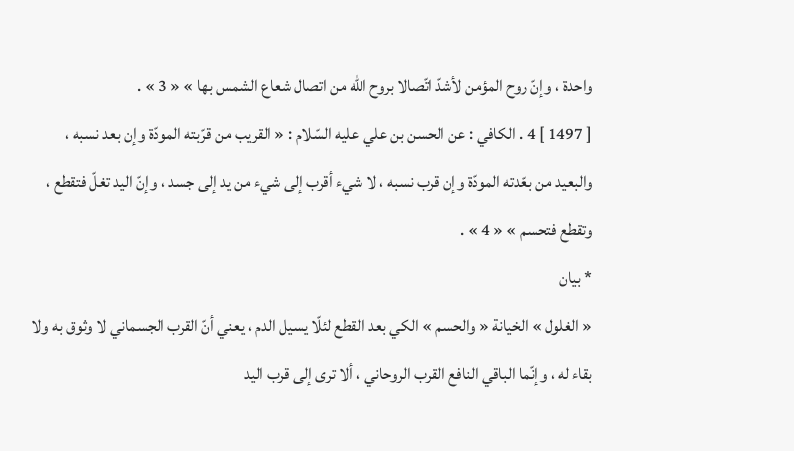واحدة ، وإنّ روح المؤمن لأشدّ اتّصالا بروح اللّه من اتصال شعاع الشمس بها » « 3 » .
[ 1497 ] 4 . الكافي : عن الحسن بن علي عليه السّلام : « القريب من قرّبته المودّة وإن بعد نسبه ، والبعيد من بعّدته المودّة وإن قرب نسبه ، لا شيء أقرب إلى شيء من يد إلى جسد ، وإنّ اليد تغلّ فتقطع ، وتقطع فتحسم » « 4 » .
* بيان
« الغلول » الخيانة « والحسم » الكي بعد القطع لئلّا يسيل الدم ، يعني أنّ القرب الجسماني لا وثوق به ولا بقاء له ، وإنّما الباقي النافع القرب الروحاني ، ألا ترى إلى قرب اليد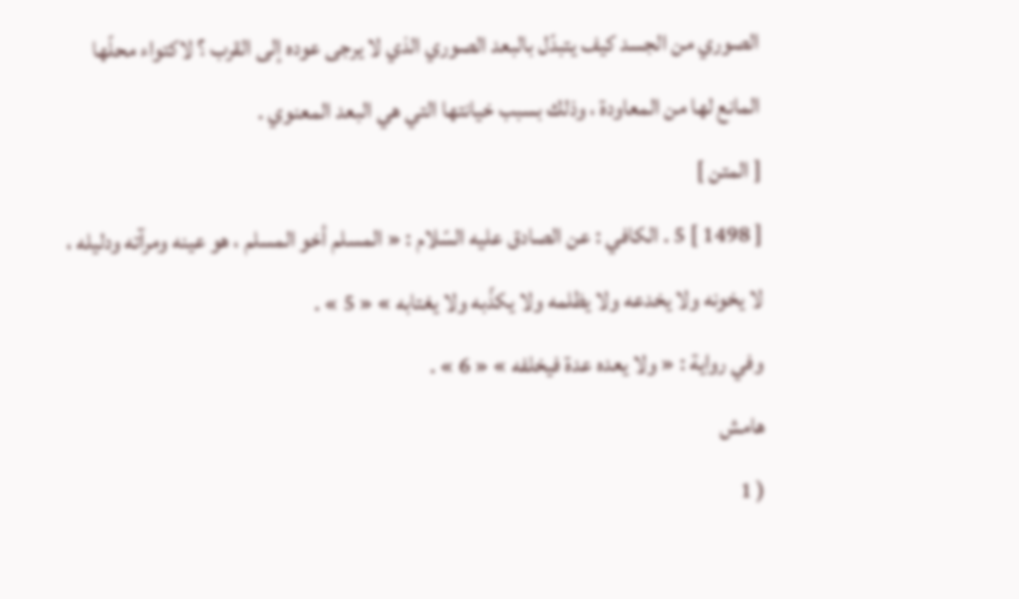الصوري من الجسد كيف يتبدّل بالبعد الصوري الذي لا يرجى عوده إلى القرب ؟ لاكتواء محلّها المانع لها من المعاودة ، وذلك بسبب خيانتها التي هي البعد المعنوي .
[ المتن ]
[ 1498 ] 5 . الكافي : عن الصادق عليه السّلام : « المسلم أخو المسلم ، هو عينه ومرآته ودليله ، لا يخونه ولا يخدعه ولا يظلمه ولا يكذّبه ولا يغتابه » « 5 » .
وفي رواية : « ولا يعده عدة فيخلفه » « 6 » .
هامش
( 1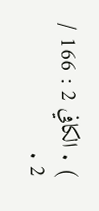) . الكافي 2 : 166 / 2 .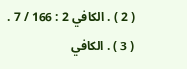( 2 ) . الكافي 2 : 166 / 7 .
( 3 ) . الكافي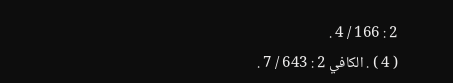2 : 166 / 4 .
( 4 ) . الكافي 2 : 643 / 7 .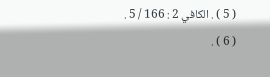( 5 ) . الكافي 2 : 166 / 5 .
( 6 ) .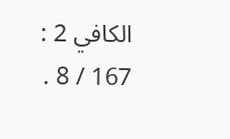الكافي 2 : 167 / 8 .